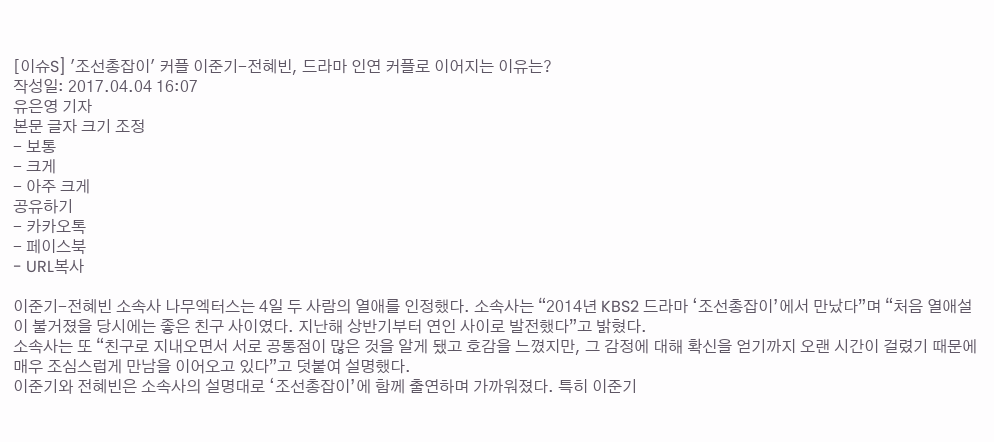[이슈S] '조선총잡이' 커플 이준기-전혜빈, 드라마 인연 커플로 이어지는 이유는?
작성일: 2017.04.04 16:07
유은영 기자
본문 글자 크기 조정
- 보통
- 크게
- 아주 크게
공유하기
- 카카오톡
- 페이스북
- URL복사

이준기-전혜빈 소속사 나무엑터스는 4일 두 사람의 열애를 인정했다. 소속사는 “2014년 KBS2 드라마 ‘조선총잡이’에서 만났다”며 “처음 열애설이 불거졌을 당시에는 좋은 친구 사이였다. 지난해 상반기부터 연인 사이로 발전했다”고 밝혔다.
소속사는 또 “친구로 지내오면서 서로 공통점이 많은 것을 알게 됐고 호감을 느꼈지만, 그 감정에 대해 확신을 얻기까지 오랜 시간이 걸렸기 때문에 매우 조심스럽게 만남을 이어오고 있다”고 덧붙여 설명했다.
이준기와 전혜빈은 소속사의 설명대로 ‘조선총잡이’에 함께 출연하며 가까워졌다. 특히 이준기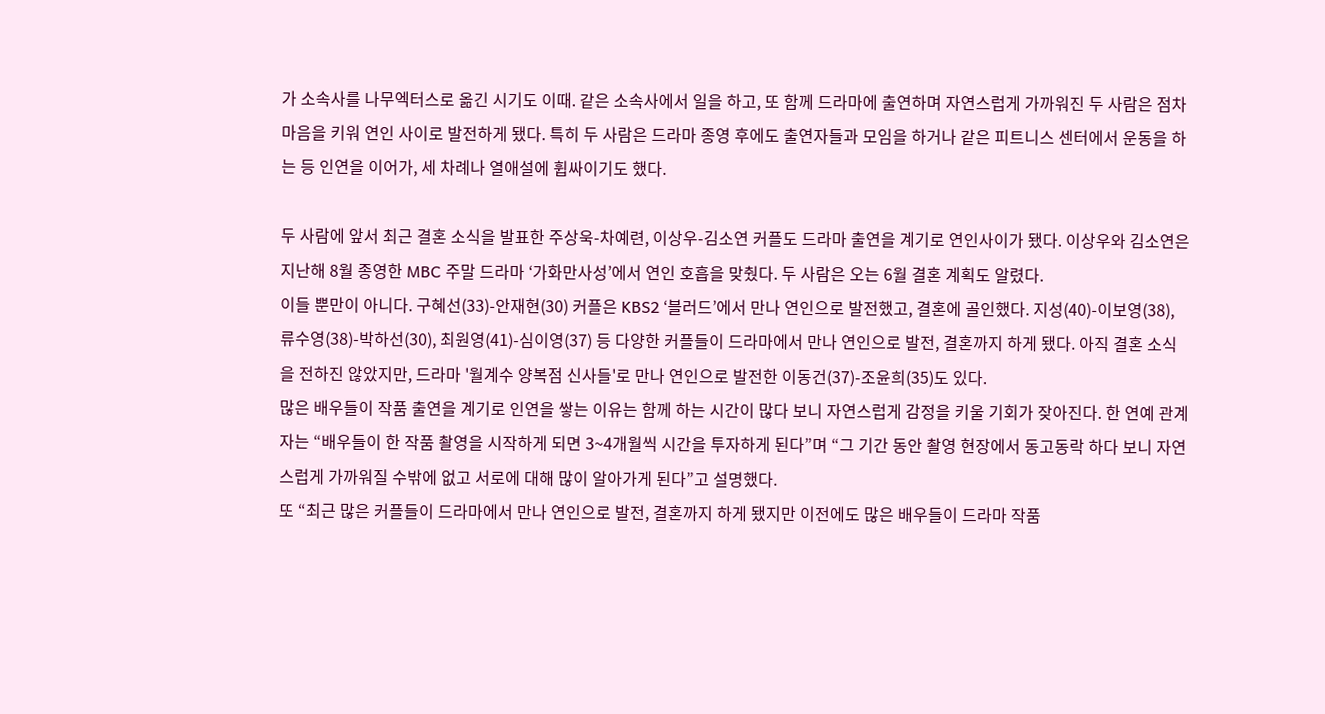가 소속사를 나무엑터스로 옮긴 시기도 이때. 같은 소속사에서 일을 하고, 또 함께 드라마에 출연하며 자연스럽게 가까워진 두 사람은 점차 마음을 키워 연인 사이로 발전하게 됐다. 특히 두 사람은 드라마 종영 후에도 출연자들과 모임을 하거나 같은 피트니스 센터에서 운동을 하는 등 인연을 이어가, 세 차례나 열애설에 휩싸이기도 했다.

두 사람에 앞서 최근 결혼 소식을 발표한 주상욱-차예련, 이상우-김소연 커플도 드라마 출연을 계기로 연인사이가 됐다. 이상우와 김소연은 지난해 8월 종영한 MBC 주말 드라마 ‘가화만사성’에서 연인 호흡을 맞췄다. 두 사람은 오는 6월 결혼 계획도 알렸다.
이들 뿐만이 아니다. 구혜선(33)-안재현(30) 커플은 KBS2 ‘블러드’에서 만나 연인으로 발전했고, 결혼에 골인했다. 지성(40)-이보영(38), 류수영(38)-박하선(30), 최원영(41)-심이영(37) 등 다양한 커플들이 드라마에서 만나 연인으로 발전, 결혼까지 하게 됐다. 아직 결혼 소식을 전하진 않았지만, 드라마 '월계수 양복점 신사들'로 만나 연인으로 발전한 이동건(37)-조윤희(35)도 있다.
많은 배우들이 작품 출연을 계기로 인연을 쌓는 이유는 함께 하는 시간이 많다 보니 자연스럽게 감정을 키울 기회가 잦아진다. 한 연예 관계자는 “배우들이 한 작품 촬영을 시작하게 되면 3~4개월씩 시간을 투자하게 된다”며 “그 기간 동안 촬영 현장에서 동고동락 하다 보니 자연스럽게 가까워질 수밖에 없고 서로에 대해 많이 알아가게 된다”고 설명했다.
또 “최근 많은 커플들이 드라마에서 만나 연인으로 발전, 결혼까지 하게 됐지만 이전에도 많은 배우들이 드라마 작품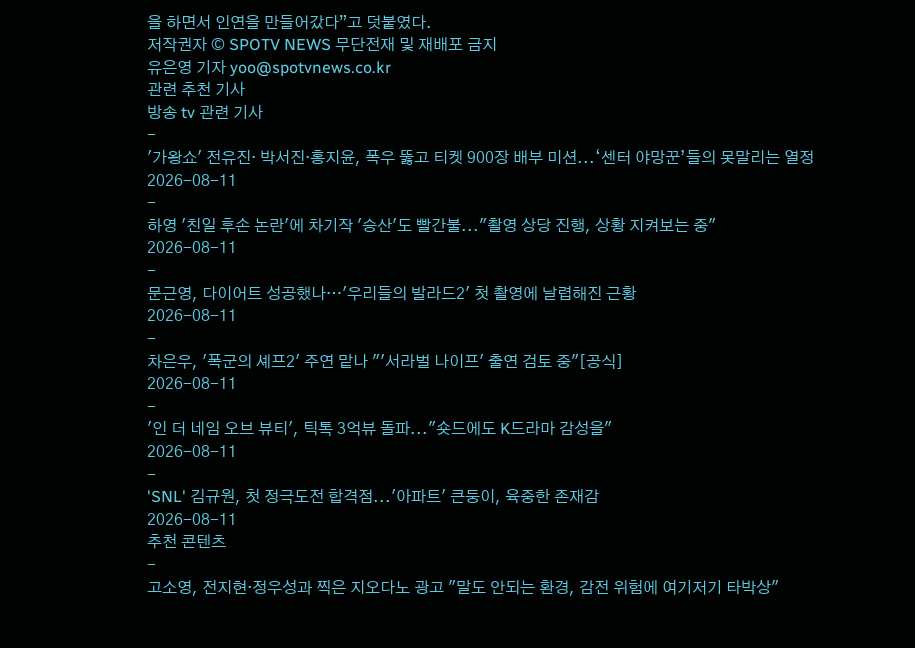을 하면서 인연을 만들어갔다”고 덧붙였다.
저작권자 © SPOTV NEWS 무단전재 및 재배포 금지
유은영 기자 yoo@spotvnews.co.kr
관련 추천 기사
방송 tv 관련 기사
-
'가왕쇼' 전유진· 박서진·홍지윤, 폭우 뚫고 티켓 900장 배부 미션...‘센터 야망꾼’들의 못말리는 열정
2026-08-11
-
하영 '친일 후손 논란'에 차기작 '승산'도 빨간불..."촬영 상당 진행, 상황 지켜보는 중"
2026-08-11
-
문근영, 다이어트 성공했나…'우리들의 발라드2' 첫 촬영에 날렵해진 근황
2026-08-11
-
차은우, '폭군의 셰프2' 주연 맡나 "'서라벌 나이프' 출연 검토 중"[공식]
2026-08-11
-
'인 더 네임 오브 뷰티', 틱톡 3억뷰 돌파..."숏드에도 K드라마 감성을"
2026-08-11
-
'SNL' 김규원, 첫 정극도전 합격점...'아파트' 큰둥이, 육중한 존재감
2026-08-11
추천 콘텐츠
-
고소영, 전지현·정우성과 찍은 지오다노 광고 "말도 안되는 환경, 감전 위험에 여기저기 타박상"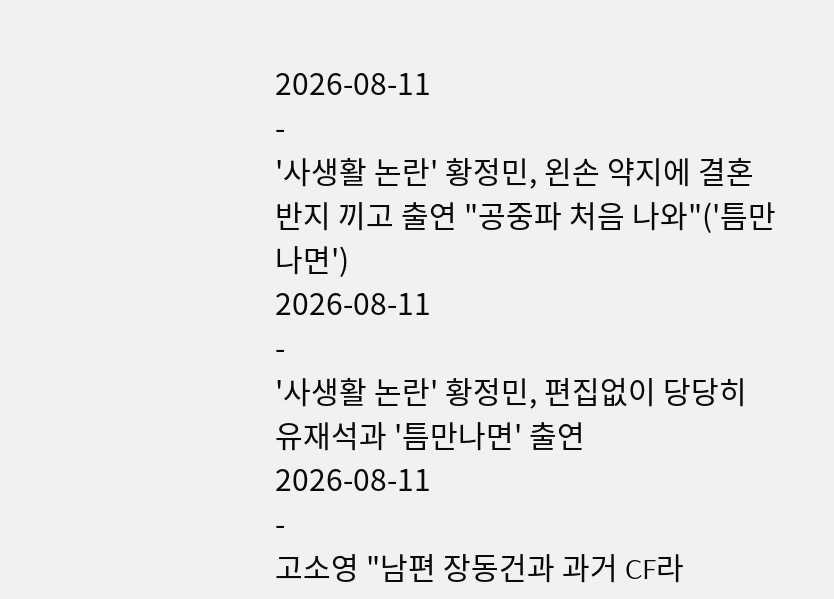2026-08-11
-
'사생활 논란' 황정민, 왼손 약지에 결혼 반지 끼고 출연 "공중파 처음 나와"('틈만나면')
2026-08-11
-
'사생활 논란' 황정민, 편집없이 당당히 유재석과 '틈만나면' 출연
2026-08-11
-
고소영 "남편 장동건과 과거 CF라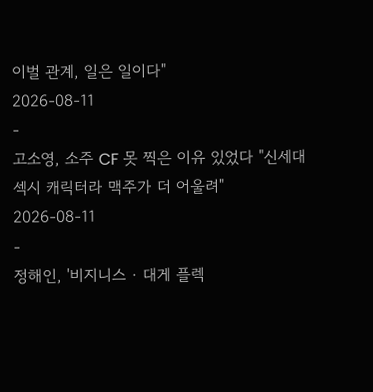이벌 관계, 일은 일이다"
2026-08-11
-
고소영, 소주 CF 못 찍은 이유 있었다 "신세대 섹시 캐릭터라 맥주가 더 어울려"
2026-08-11
-
정해인, '비지니스 · 대게 플렉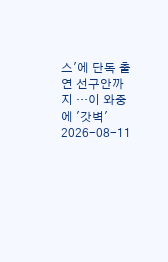스'에 단독 출연 선구안까지 …이 와중에 '갓벽'
2026-08-11